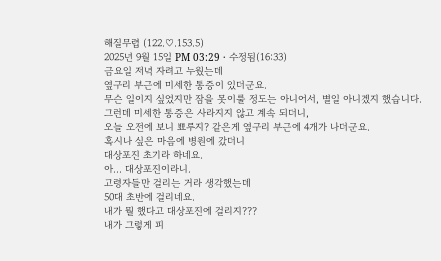해질무렵 (122.♡.153.5)
2025년 9월 15일 PM 03:29 · 수정됨(16:33)
금요일 저녁 자려고 누웠는데
옆구리 부근에 미세한 통증이 있더군요.
무슨 일이지 싶었지만 잠을 못이룰 정도는 아니어서, 별일 아니겠지 했습니다.
그런데 미세한 통증은 사라지지 않고 계속 되더니,
오늘 오전에 보니 뾰루지? 같은게 옆구리 부근에 4개가 나더군요.
혹시나 싶은 마음에 병원에 갔더니
대상포진 초기라 하네요.
아... 대상포진이라니.
고령자들만 걸리는 거라 생각했는데
50대 초반에 걸리네요.
내가 뭘 했다고 대상포진에 걸리지???
내가 그렇게 피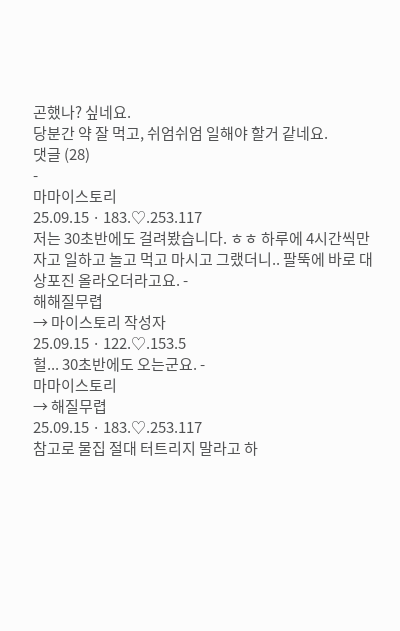곤했나? 싶네요.
당분간 약 잘 먹고, 쉬엄쉬엄 일해야 할거 같네요.
댓글 (28)
-
마마이스토리
25.09.15 · 183.♡.253.117
저는 30초반에도 걸려봤습니다. ㅎㅎ 하루에 4시간씩만 자고 일하고 놀고 먹고 마시고 그랬더니.. 팔뚝에 바로 대상포진 올라오더라고요. -
해해질무렵
→ 마이스토리 작성자
25.09.15 · 122.♡.153.5
헐... 30초반에도 오는군요. -
마마이스토리
→ 해질무렵
25.09.15 · 183.♡.253.117
참고로 물집 절대 터트리지 말라고 하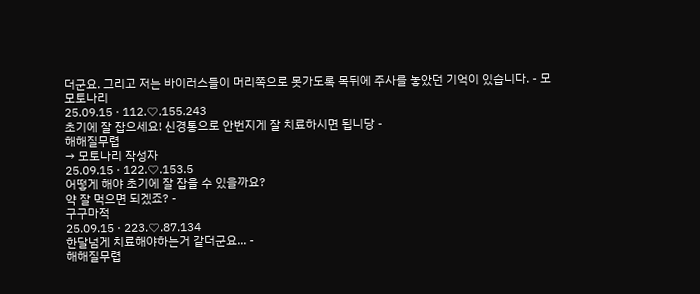더군요. 그리고 저는 바이러스들이 머리쪽으로 못가도록 목뒤에 주사를 놓았던 기억이 있습니다. - 모
모토나리
25.09.15 · 112.♡.155.243
초기에 잘 잡으세요! 신경통으로 안번지게 잘 치료하시면 됩니당 -
해해질무렵
→ 모토나리 작성자
25.09.15 · 122.♡.153.5
어떻게 해야 초기에 잘 잡을 수 있을까요?
약 잘 먹으면 되겠죠? -
구구마적
25.09.15 · 223.♡.87.134
한달넘게 치료해야하는거 같더군요... -
해해질무렵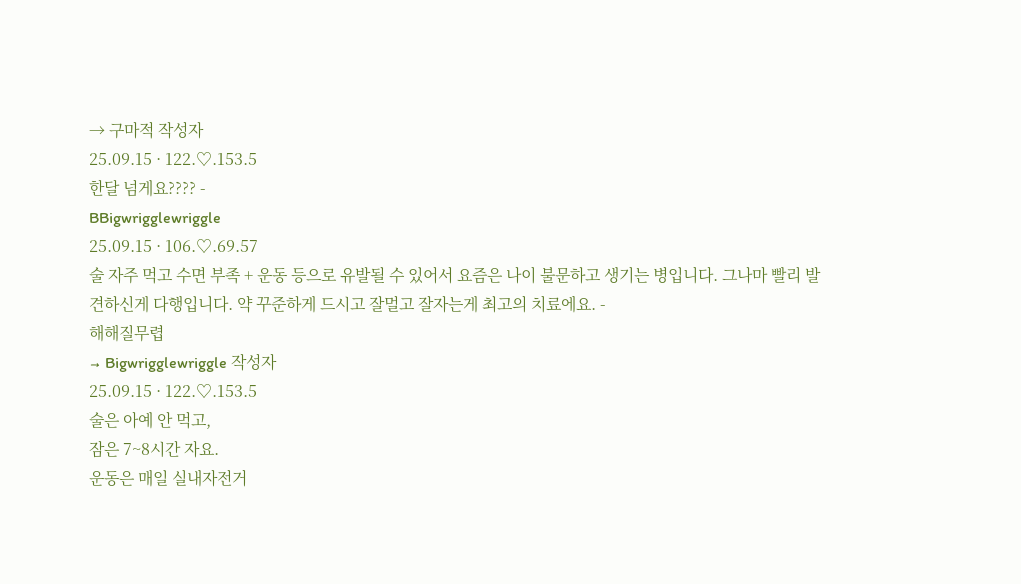→ 구마적 작성자
25.09.15 · 122.♡.153.5
한달 넘게요???? -
BBigwrigglewriggle
25.09.15 · 106.♡.69.57
술 자주 먹고 수면 부족 + 운동 등으로 유발될 수 있어서 요즘은 나이 불문하고 생기는 병입니다. 그나마 빨리 발견하신게 다행입니다. 약 꾸준하게 드시고 잘멀고 잘자는게 최고의 치료에요. -
해해질무렵
→ Bigwrigglewriggle 작성자
25.09.15 · 122.♡.153.5
술은 아예 안 먹고,
잠은 7~8시간 자요.
운동은 매일 실내자전거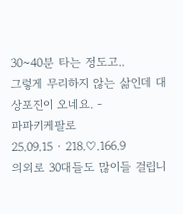30~40분 타는 정도고..
그렇게 무리하지 않는 삶인데 대상포진이 오네요. -
파파키케팔로
25.09.15 · 218.♡.166.9
의외로 30대들도 많이들 걸립니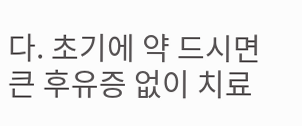다. 초기에 약 드시면 큰 후유증 없이 치료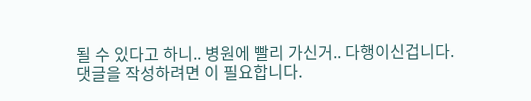될 수 있다고 하니.. 병원에 빨리 가신거.. 다행이신겁니다.
댓글을 작성하려면 이 필요합니다.